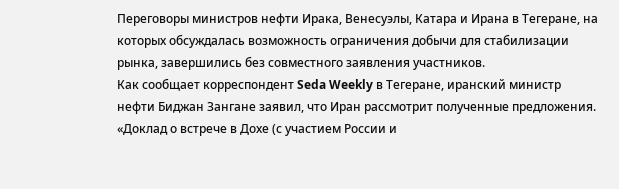Переговоры министров нефти Ирака, Венесуэлы, Катара и Ирана в Тегеране, на которых обсуждалась возможность ограничения добычи для стабилизации рынка, завершились без совместного заявления участников.
Как сообщает корреспондент Seda Weekly в Тегеране, иранский министр нефти Биджан Зангане заявил, что Иран рассмотрит полученные предложения.
«Доклад о встрече в Дохе (с участием России и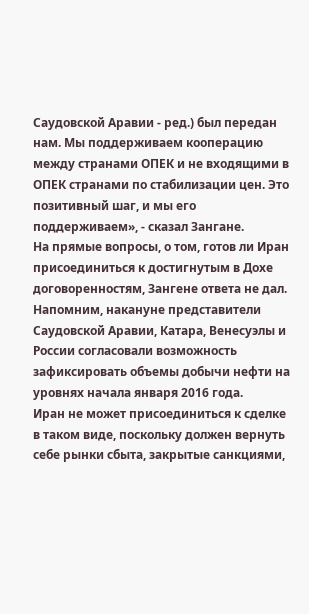Саудовской Аравии - ред.) был передан нам. Мы поддерживаем кооперацию между странами ОПЕК и не входящими в ОПЕК странами по стабилизации цен. Это позитивный шаг, и мы его поддерживаем», - сказал Зангане.
На прямые вопросы, о том, готов ли Иран присоединиться к достигнутым в Дохе договоренностям, Зангене ответа не дал.
Напомним, накануне представители Саудовской Аравии, Катара, Венесуэлы и России согласовали возможность зафиксировать объемы добычи нефти на уровнях начала января 2016 года.
Иран не может присоединиться к сделке в таком виде, поскольку должен вернуть себе рынки сбыта, закрытые санкциями,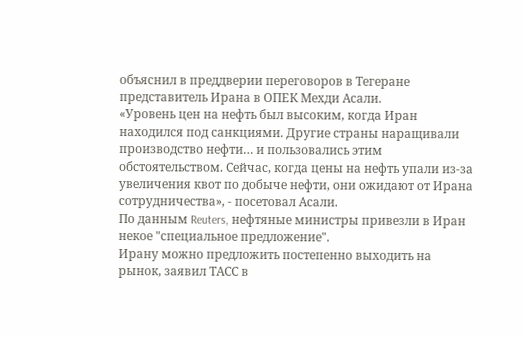объяснил в преддверии переговоров в Тегеране представитель Ирана в ОПЕК Мехди Асали.
«Уровень цен на нефть был высоким, когда Иран находился под санкциями. Другие страны наращивали производство нефти… и пользовались этим обстоятельством. Сейчас, когда цены на нефть упали из-за увеличения квот по добыче нефти, они ожидают от Ирана сотрудничества», - посетовал Асали.
По данным Reuters, нефтяные министры привезли в Иран некое "специальное предложение".
Ирану можно предложить постепенно выходить на рынок, заявил ТАСС в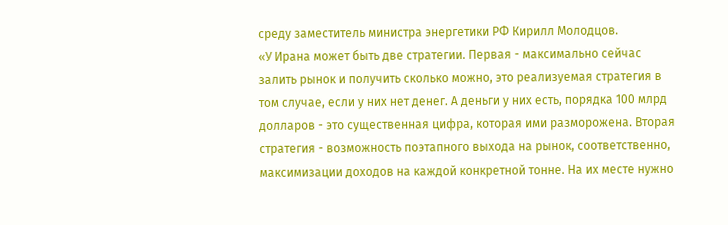среду заместитель министра энергетики РФ Кирилл Молодцов.
«У Ирана может быть две стратегии. Первая - максимально сейчас залить рынок и получить сколько можно, это реализуемая стратегия в том случае, если у них нет денег. А деньги у них есть, порядка 100 млрд долларов - это существенная цифра, которая ими разморожена. Вторая стратегия - возможность поэтапного выхода на рынок, соответственно, максимизации доходов на каждой конкретной тонне. На их месте нужно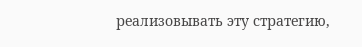реализовывать эту стратегию,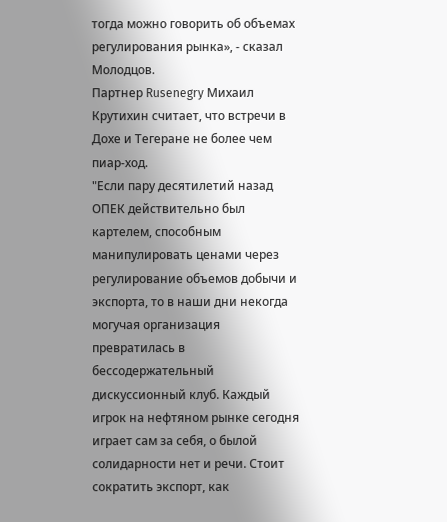тогда можно говорить об объемах регулирования рынка», - сказал Молодцов.
Партнер Rusenegry Михаил Крутихин считает, что встречи в Дохе и Тегеране не более чем пиар-ход.
"Если пару десятилетий назад ОПЕК действительно был картелем, способным манипулировать ценами через регулирование объемов добычи и экспорта, то в наши дни некогда могучая организация превратилась в бессодержательный дискуссионный клуб. Каждый игрок на нефтяном рынке сегодня играет сам за себя, о былой солидарности нет и речи. Стоит сократить экспорт, как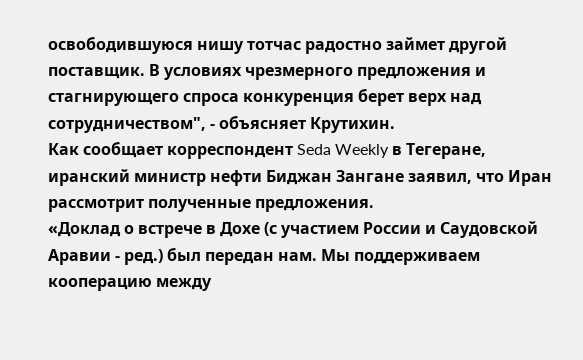освободившуюся нишу тотчас радостно займет другой поставщик. В условиях чрезмерного предложения и стагнирующего спроса конкуренция берет верх над сотрудничеством", - объясняет Крутихин.
Как сообщает корреспондент Seda Weekly в Тегеране, иранский министр нефти Биджан Зангане заявил, что Иран рассмотрит полученные предложения.
«Доклад о встрече в Дохе (с участием России и Саудовской Аравии - ред.) был передан нам. Мы поддерживаем кооперацию между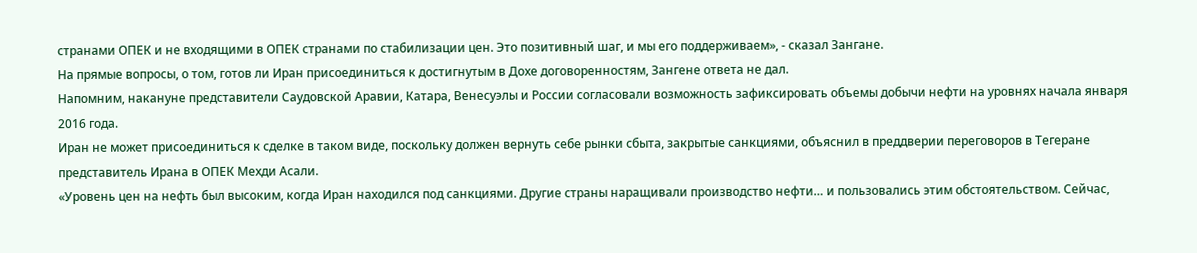странами ОПЕК и не входящими в ОПЕК странами по стабилизации цен. Это позитивный шаг, и мы его поддерживаем», - сказал Зангане.
На прямые вопросы, о том, готов ли Иран присоединиться к достигнутым в Дохе договоренностям, Зангене ответа не дал.
Напомним, накануне представители Саудовской Аравии, Катара, Венесуэлы и России согласовали возможность зафиксировать объемы добычи нефти на уровнях начала января 2016 года.
Иран не может присоединиться к сделке в таком виде, поскольку должен вернуть себе рынки сбыта, закрытые санкциями, объяснил в преддверии переговоров в Тегеране представитель Ирана в ОПЕК Мехди Асали.
«Уровень цен на нефть был высоким, когда Иран находился под санкциями. Другие страны наращивали производство нефти… и пользовались этим обстоятельством. Сейчас,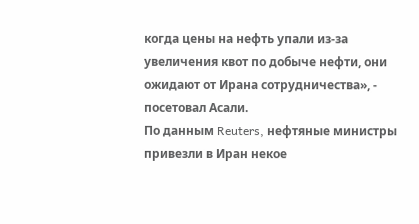когда цены на нефть упали из-за увеличения квот по добыче нефти, они ожидают от Ирана сотрудничества», - посетовал Асали.
По данным Reuters, нефтяные министры привезли в Иран некое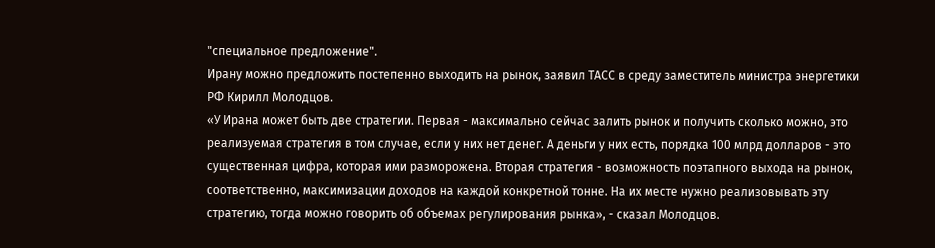"специальное предложение".
Ирану можно предложить постепенно выходить на рынок, заявил ТАСС в среду заместитель министра энергетики РФ Кирилл Молодцов.
«У Ирана может быть две стратегии. Первая - максимально сейчас залить рынок и получить сколько можно, это реализуемая стратегия в том случае, если у них нет денег. А деньги у них есть, порядка 100 млрд долларов - это существенная цифра, которая ими разморожена. Вторая стратегия - возможность поэтапного выхода на рынок, соответственно, максимизации доходов на каждой конкретной тонне. На их месте нужно реализовывать эту стратегию, тогда можно говорить об объемах регулирования рынка», - сказал Молодцов.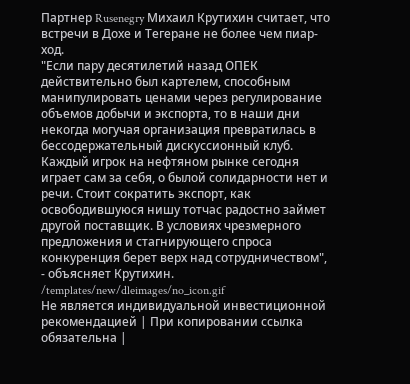Партнер Rusenegry Михаил Крутихин считает, что встречи в Дохе и Тегеране не более чем пиар-ход.
"Если пару десятилетий назад ОПЕК действительно был картелем, способным манипулировать ценами через регулирование объемов добычи и экспорта, то в наши дни некогда могучая организация превратилась в бессодержательный дискуссионный клуб. Каждый игрок на нефтяном рынке сегодня играет сам за себя, о былой солидарности нет и речи. Стоит сократить экспорт, как освободившуюся нишу тотчас радостно займет другой поставщик. В условиях чрезмерного предложения и стагнирующего спроса конкуренция берет верх над сотрудничеством", - объясняет Крутихин.
/templates/new/dleimages/no_icon.gif
Не является индивидуальной инвестиционной рекомендацией | При копировании ссылка обязательна |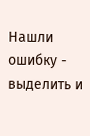Нашли ошибку - выделить и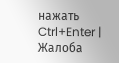нажать Ctrl+Enter | Жалоба